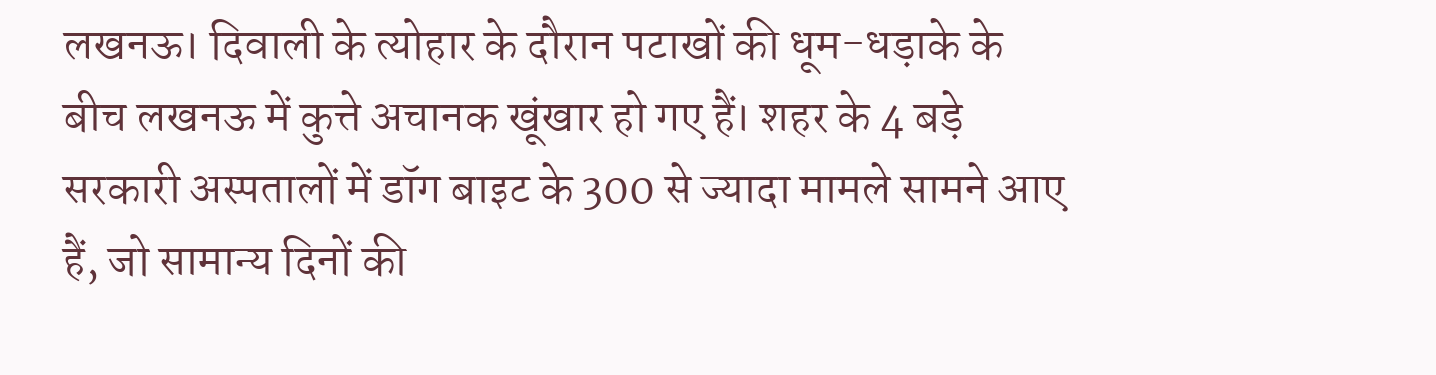लखनऊ। दिवाली के त्योहार के दौरान पटाखों की धूम-धड़ाके के बीच लखनऊ में कुत्ते अचानक खूंखार हो गए हैं। शहर के 4 बड़े सरकारी अस्पतालों में डॉग बाइट के 300 से ज्यादा मामले सामने आए हैं, जो सामान्य दिनों की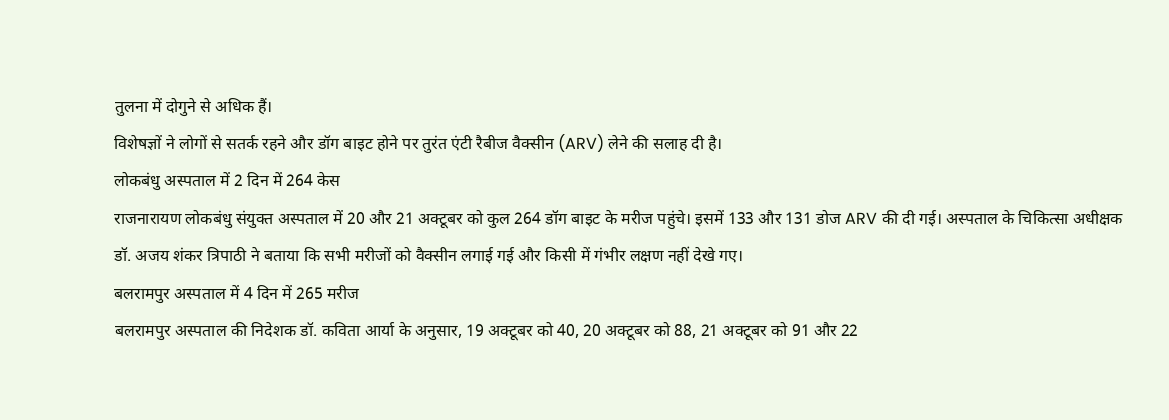तुलना में दोगुने से अधिक हैं।
विशेषज्ञों ने लोगों से सतर्क रहने और डॉग बाइट होने पर तुरंत एंटी रैबीज वैक्सीन (ARV) लेने की सलाह दी है।
लोकबंधु अस्पताल में 2 दिन में 264 केस
राजनारायण लोकबंधु संयुक्त अस्पताल में 20 और 21 अक्टूबर को कुल 264 डॉग बाइट के मरीज पहुंचे। इसमें 133 और 131 डोज ARV की दी गई। अस्पताल के चिकित्सा अधीक्षक डॉ. अजय शंकर त्रिपाठी ने बताया कि सभी मरीजों को वैक्सीन लगाई गई और किसी में गंभीर लक्षण नहीं देखे गए।
बलरामपुर अस्पताल में 4 दिन में 265 मरीज
बलरामपुर अस्पताल की निदेशक डॉ. कविता आर्या के अनुसार, 19 अक्टूबर को 40, 20 अक्टूबर को 88, 21 अक्टूबर को 91 और 22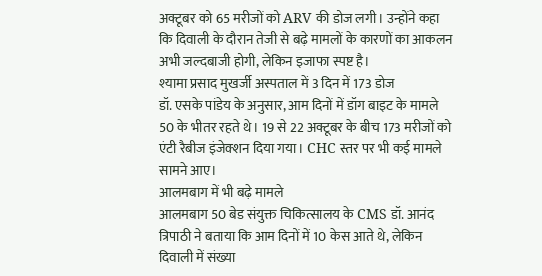अक्टूबर को 65 मरीजों को ARV की डोज लगी। उन्होंने कहा कि दिवाली के दौरान तेजी से बढ़े मामलों के कारणों का आकलन अभी जल्दबाजी होगी, लेकिन इजाफा स्पष्ट है।
श्यामा प्रसाद मुखर्जी अस्पताल में 3 दिन में 173 डोज
डॉ. एसके पांडेय के अनुसार, आम दिनों में डॉग बाइट के मामले 50 के भीतर रहते थे। 19 से 22 अक्टूबर के बीच 173 मरीजों को एंटी रैबीज इंजेक्शन दिया गया। CHC स्तर पर भी कई मामले सामने आए।
आलमबाग में भी बढ़े मामले
आलमबाग 50 बेड संयुक्त चिकित्सालय के CMS डॉ. आनंद त्रिपाठी ने बताया कि आम दिनों में 10 केस आते थे, लेकिन दिवाली में संख्या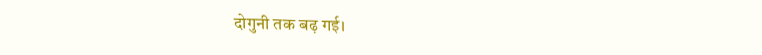दोगुनी तक बढ़ गई।